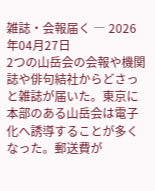雑誌・会報届く ― 2026年04月27日
2つの山岳会の会報や機関誌や俳句結社からどさっと雑誌が届いた。東京に本部のある山岳会は電子化へ誘導することが多くなった。郵送費が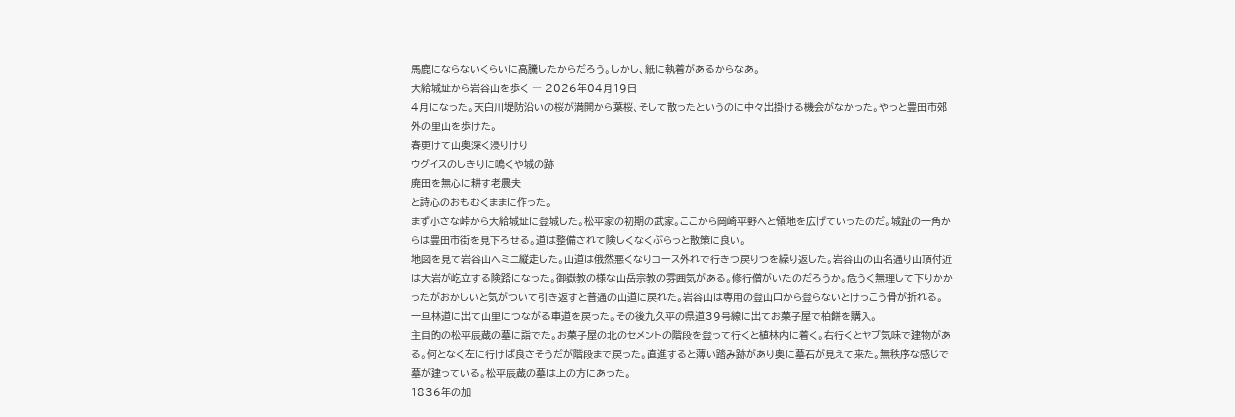馬鹿にならないくらいに高騰したからだろう。しかし、紙に執着があるからなあ。
大給城址から岩谷山を歩く ― 2026年04月19日
4月になった。天白川堤防沿いの桜が満開から葉桜、そして散ったというのに中々出掛ける機会がなかった。やっと豊田市郊外の里山を歩けた。
春更けて山奥深く浸りけり
ウグイスのしきりに鳴くや城の跡
廃田を無心に耕す老農夫
と詩心のおもむくままに作った。
まず小さな峠から大給城址に登城した。松平家の初期の武家。ここから岡崎平野へと領地を広げていったのだ。城趾の一角からは豊田市街を見下ろせる。道は整備されて険しくなくぶらっと散策に良い。
地図を見て岩谷山へミニ縦走した。山道は俄然悪くなりコース外れで行きつ戻りつを繰り返した。岩谷山の山名通り山頂付近は大岩が屹立する険路になった。御嶽教の様な山岳宗教の雰囲気がある。修行僧がいたのだろうか。危うく無理して下りかかったがおかしいと気がついて引き返すと普通の山道に戻れた。岩谷山は専用の登山口から登らないとけっこう骨が折れる。
一旦林道に出て山里につながる車道を戻った。その後九久平の県道39号線に出てお菓子屋で柏餅を購入。
主目的の松平辰蔵の墓に詣でた。お菓子屋の北のセメントの階段を登って行くと植林内に着く。右行くとヤブ気味で建物がある。何となく左に行けば良さそうだが階段まで戻った。直進すると薄い踏み跡があり奥に墓石が見えて来た。無秩序な感じで墓が建っている。松平辰蔵の墓は上の方にあった。
1836年の加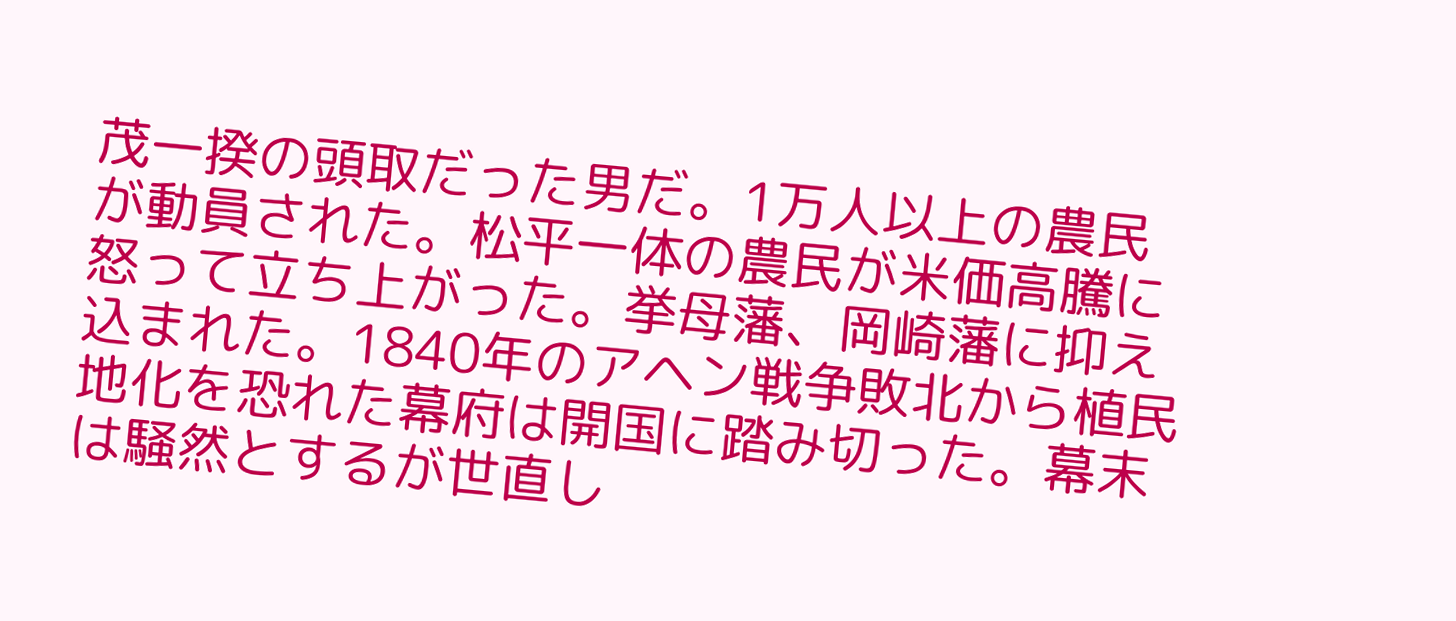茂一揆の頭取だった男だ。1万人以上の農民が動員された。松平一体の農民が米価高騰に怒って立ち上がった。挙母藩、岡崎藩に抑え込まれた。1840年のアヘン戦争敗北から植民地化を恐れた幕府は開国に踏み切った。幕末は騒然とするが世直し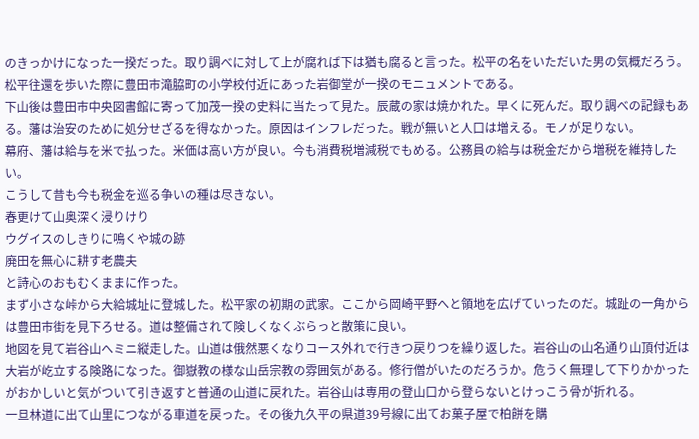のきっかけになった一揆だった。取り調べに対して上が腐れば下は猶も腐ると言った。松平の名をいただいた男の気概だろう。
松平往還を歩いた際に豊田市滝脇町の小学校付近にあった岩御堂が一揆のモニュメントである。
下山後は豊田市中央図書館に寄って加茂一揆の史料に当たって見た。辰蔵の家は焼かれた。早くに死んだ。取り調べの記録もある。藩は治安のために処分せざるを得なかった。原因はインフレだった。戦が無いと人口は増える。モノが足りない。
幕府、藩は給与を米で払った。米価は高い方が良い。今も消費税増減税でもめる。公務員の給与は税金だから増税を維持したい。
こうして昔も今も税金を巡る争いの種は尽きない。
春更けて山奥深く浸りけり
ウグイスのしきりに鳴くや城の跡
廃田を無心に耕す老農夫
と詩心のおもむくままに作った。
まず小さな峠から大給城址に登城した。松平家の初期の武家。ここから岡崎平野へと領地を広げていったのだ。城趾の一角からは豊田市街を見下ろせる。道は整備されて険しくなくぶらっと散策に良い。
地図を見て岩谷山へミニ縦走した。山道は俄然悪くなりコース外れで行きつ戻りつを繰り返した。岩谷山の山名通り山頂付近は大岩が屹立する険路になった。御嶽教の様な山岳宗教の雰囲気がある。修行僧がいたのだろうか。危うく無理して下りかかったがおかしいと気がついて引き返すと普通の山道に戻れた。岩谷山は専用の登山口から登らないとけっこう骨が折れる。
一旦林道に出て山里につながる車道を戻った。その後九久平の県道39号線に出てお菓子屋で柏餅を購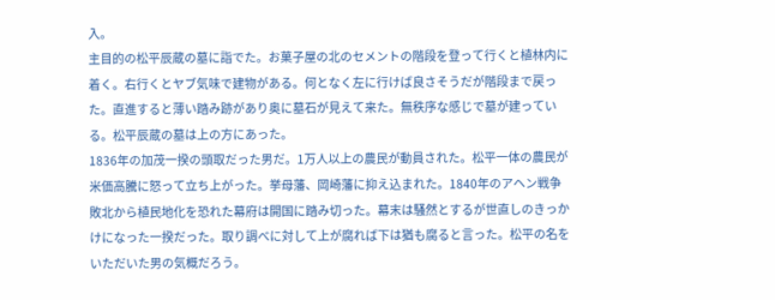入。
主目的の松平辰蔵の墓に詣でた。お菓子屋の北のセメントの階段を登って行くと植林内に着く。右行くとヤブ気味で建物がある。何となく左に行けば良さそうだが階段まで戻った。直進すると薄い踏み跡があり奥に墓石が見えて来た。無秩序な感じで墓が建っている。松平辰蔵の墓は上の方にあった。
1836年の加茂一揆の頭取だった男だ。1万人以上の農民が動員された。松平一体の農民が米価高騰に怒って立ち上がった。挙母藩、岡崎藩に抑え込まれた。1840年のアヘン戦争敗北から植民地化を恐れた幕府は開国に踏み切った。幕末は騒然とするが世直しのきっかけになった一揆だった。取り調べに対して上が腐れば下は猶も腐ると言った。松平の名をいただいた男の気概だろう。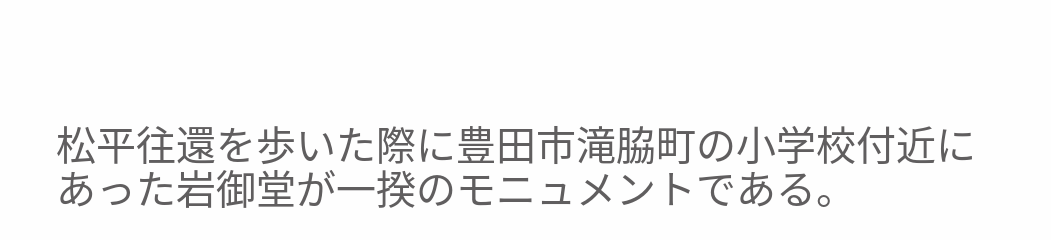松平往還を歩いた際に豊田市滝脇町の小学校付近にあった岩御堂が一揆のモニュメントである。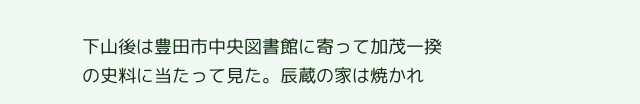下山後は豊田市中央図書館に寄って加茂一揆の史料に当たって見た。辰蔵の家は焼かれ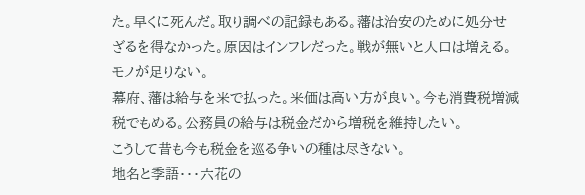た。早くに死んだ。取り調べの記録もある。藩は治安のために処分せざるを得なかった。原因はインフレだった。戦が無いと人口は増える。モノが足りない。
幕府、藩は給与を米で払った。米価は高い方が良い。今も消費税増減税でもめる。公務員の給与は税金だから増税を維持したい。
こうして昔も今も税金を巡る争いの種は尽きない。
地名と季語・・・六花の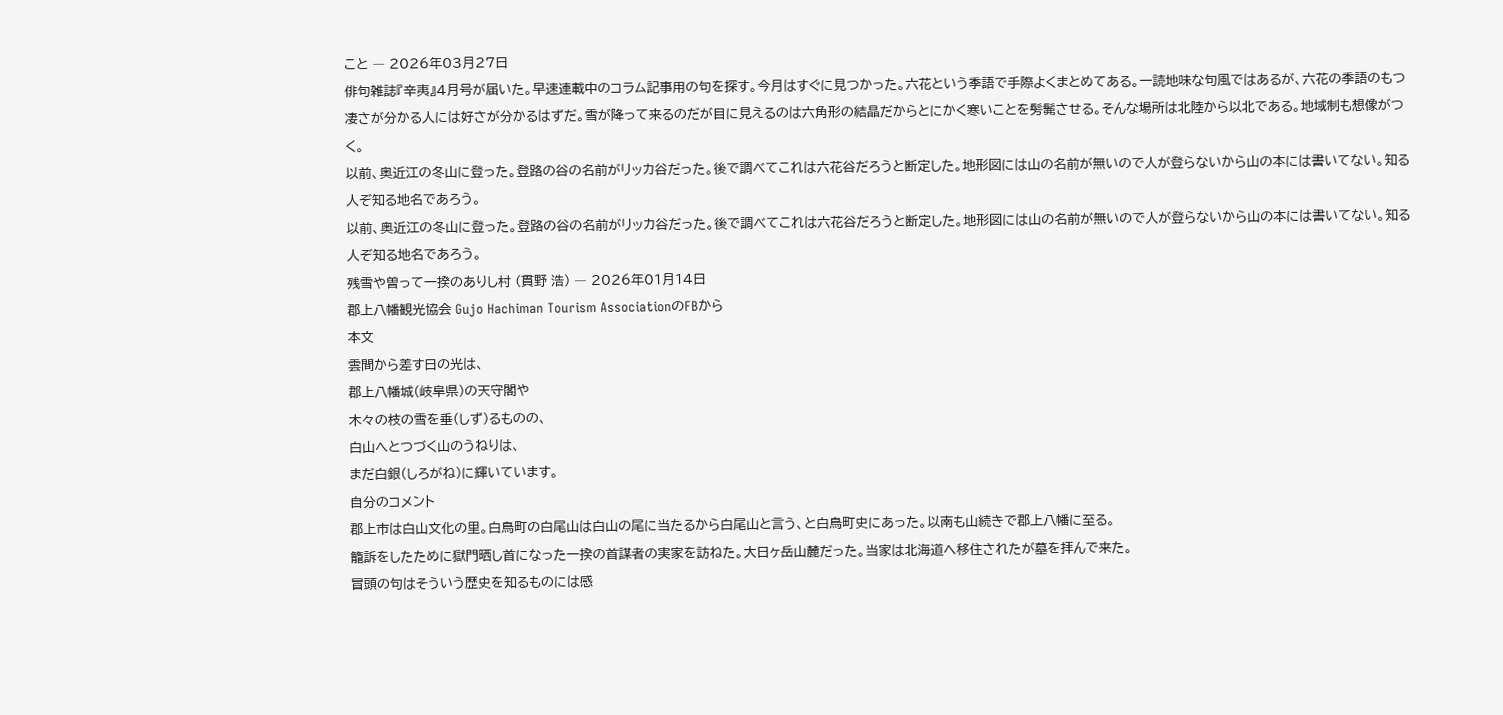こと ― 2026年03月27日
俳句雑誌『辛夷』4月号が届いた。早速連載中のコラム記事用の句を探す。今月はすぐに見つかった。六花という季語で手際よくまとめてある。一読地味な句風ではあるが、六花の季語のもつ凄さが分かる人には好さが分かるはずだ。雪が降って来るのだが目に見えるのは六角形の結晶だからとにかく寒いことを髣髴させる。そんな場所は北陸から以北である。地域制も想像がつく。
以前、奥近江の冬山に登った。登路の谷の名前がリッカ谷だった。後で調べてこれは六花谷だろうと断定した。地形図には山の名前が無いので人が登らないから山の本には書いてない。知る人ぞ知る地名であろう。
以前、奥近江の冬山に登った。登路の谷の名前がリッカ谷だった。後で調べてこれは六花谷だろうと断定した。地形図には山の名前が無いので人が登らないから山の本には書いてない。知る人ぞ知る地名であろう。
残雪や曽って一揆のありし村 (貫野 浩) ― 2026年01月14日
郡上八幡観光協会 Gujo Hachiman Tourism AssociationのFBから
本文
雲間から差す日の光は、
郡上八幡城(岐阜県)の天守閣や
木々の枝の雪を垂(しず)るものの、
白山へとつづく山のうねりは、
まだ白銀(しろがね)に輝いています。
自分のコメント
郡上市は白山文化の里。白鳥町の白尾山は白山の尾に当たるから白尾山と言う、と白鳥町史にあった。以南も山続きで郡上八幡に至る。
籠訴をしたために獄門晒し首になった一揆の首謀者の実家を訪ねた。大日ヶ岳山麓だった。当家は北海道へ移住されたが墓を拝んで来た。
冒頭の句はそういう歴史を知るものには感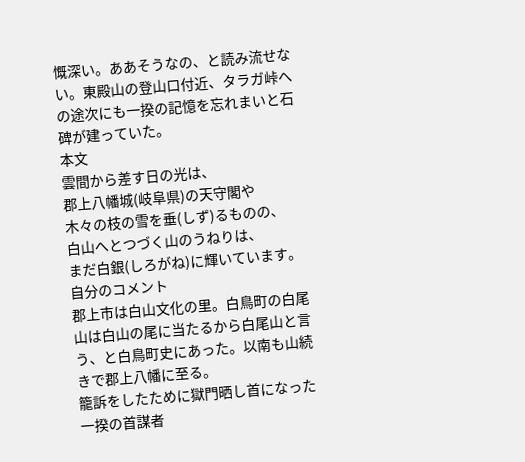慨深い。ああそうなの、と読み流せない。東殿山の登山口付近、タラガ峠への途次にも一揆の記憶を忘れまいと石碑が建っていた。
本文
雲間から差す日の光は、
郡上八幡城(岐阜県)の天守閣や
木々の枝の雪を垂(しず)るものの、
白山へとつづく山のうねりは、
まだ白銀(しろがね)に輝いています。
自分のコメント
郡上市は白山文化の里。白鳥町の白尾山は白山の尾に当たるから白尾山と言う、と白鳥町史にあった。以南も山続きで郡上八幡に至る。
籠訴をしたために獄門晒し首になった一揆の首謀者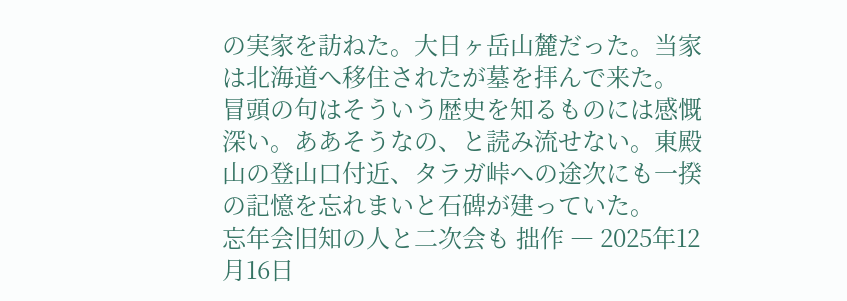の実家を訪ねた。大日ヶ岳山麓だった。当家は北海道へ移住されたが墓を拝んで来た。
冒頭の句はそういう歴史を知るものには感慨深い。ああそうなの、と読み流せない。東殿山の登山口付近、タラガ峠への途次にも一揆の記憶を忘れまいと石碑が建っていた。
忘年会旧知の人と二次会も 拙作 ― 2025年12月16日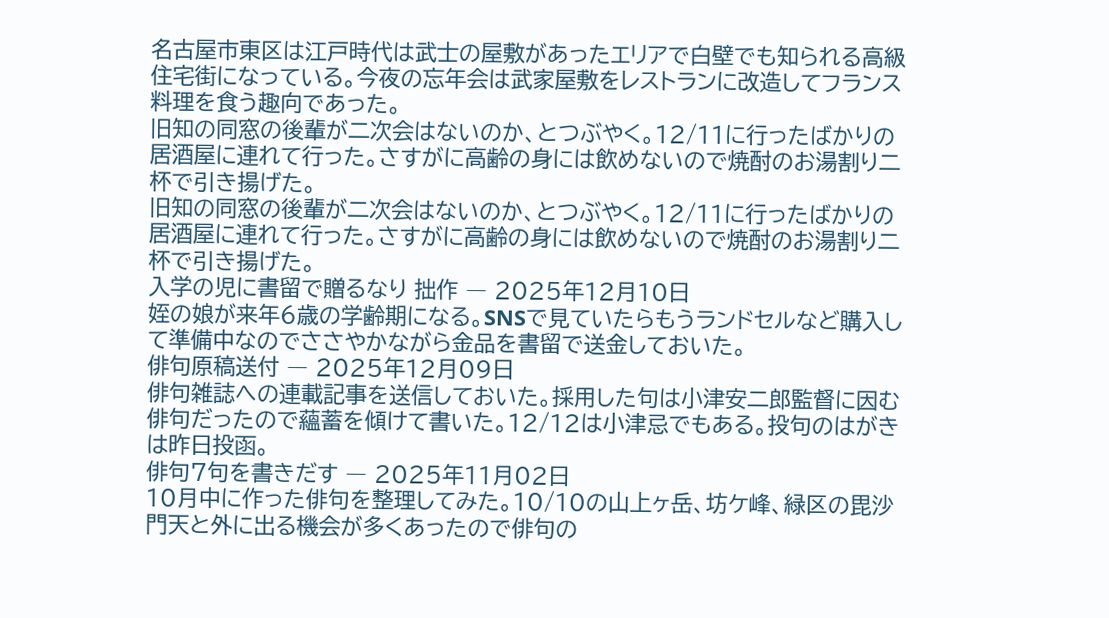名古屋市東区は江戸時代は武士の屋敷があったエリアで白壁でも知られる高級住宅街になっている。今夜の忘年会は武家屋敷をレストランに改造してフランス料理を食う趣向であった。
旧知の同窓の後輩が二次会はないのか、とつぶやく。12/11に行ったばかりの居酒屋に連れて行った。さすがに高齢の身には飲めないので焼酎のお湯割り二杯で引き揚げた。
旧知の同窓の後輩が二次会はないのか、とつぶやく。12/11に行ったばかりの居酒屋に連れて行った。さすがに高齢の身には飲めないので焼酎のお湯割り二杯で引き揚げた。
入学の児に書留で贈るなり 拙作 ― 2025年12月10日
姪の娘が来年6歳の学齢期になる。SNSで見ていたらもうランドセルなど購入して準備中なのでささやかながら金品を書留で送金しておいた。
俳句原稿送付 ― 2025年12月09日
俳句雑誌への連載記事を送信しておいた。採用した句は小津安二郎監督に因む俳句だったので蘊蓄を傾けて書いた。12/12は小津忌でもある。投句のはがきは昨日投函。
俳句7句を書きだす ― 2025年11月02日
10月中に作った俳句を整理してみた。10/10の山上ヶ岳、坊ケ峰、緑区の毘沙門天と外に出る機会が多くあったので俳句の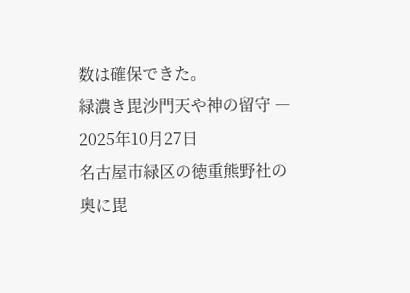数は確保できた。
緑濃き毘沙門天や神の留守 ― 2025年10月27日
名古屋市緑区の徳重熊野社の奥に毘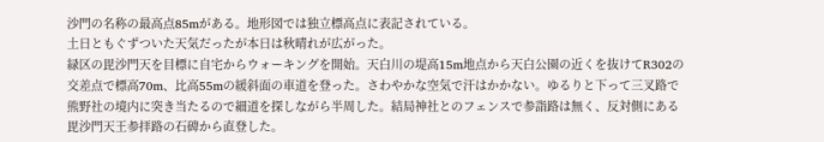沙門の名称の最高点85mがある。地形図では独立標高点に表記されている。
土日ともぐずついた天気だったが本日は秋晴れが広がった。
緑区の毘沙門天を目標に自宅からウォーキングを開始。天白川の堤高15m地点から天白公園の近くを抜けてR302の交差点で標高70m、比高55mの緩斜面の車道を登った。さわやかな空気で汗はかかない。ゆるりと下って三叉路で熊野社の境内に突き当たるので細道を探しながら半周した。結局神社とのフェンスで参詣路は無く、反対側にある毘沙門天王参拝路の石碑から直登した。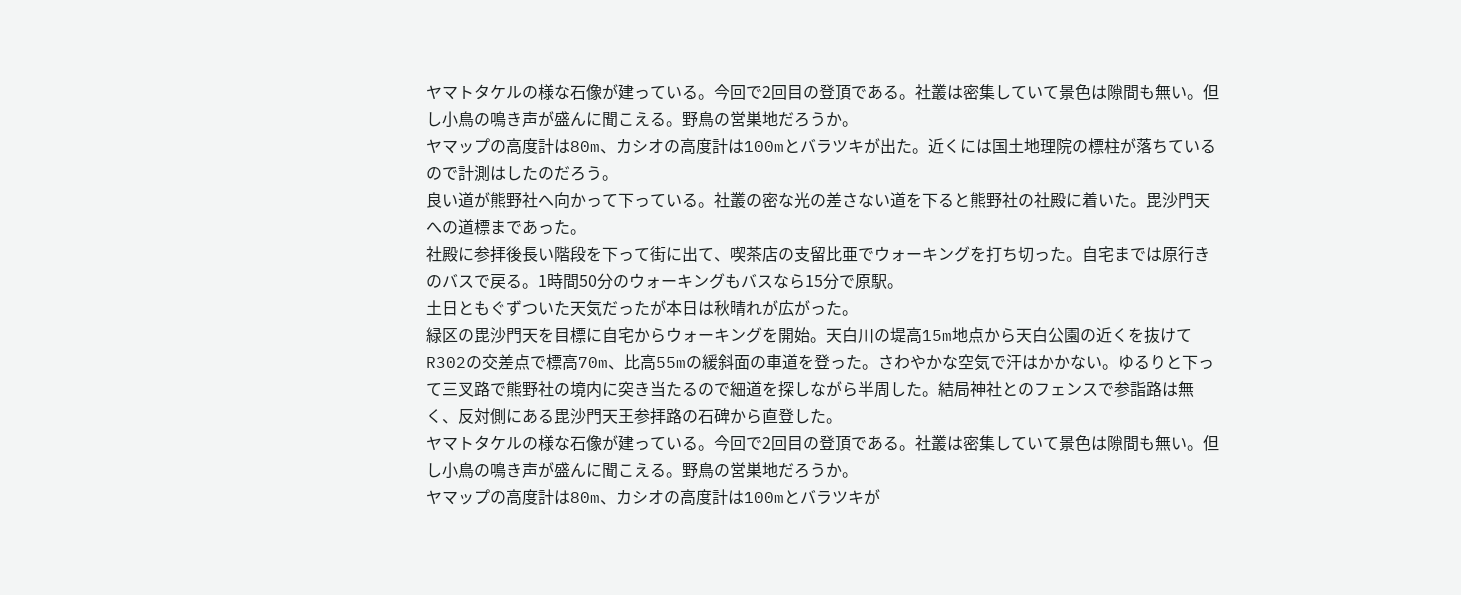ヤマトタケルの様な石像が建っている。今回で2回目の登頂である。社叢は密集していて景色は隙間も無い。但し小鳥の鳴き声が盛んに聞こえる。野鳥の営巣地だろうか。
ヤマップの高度計は80m、カシオの高度計は100mとバラツキが出た。近くには国土地理院の標柱が落ちているので計測はしたのだろう。
良い道が熊野社へ向かって下っている。社叢の密な光の差さない道を下ると熊野社の社殿に着いた。毘沙門天への道標まであった。
社殿に参拝後長い階段を下って街に出て、喫茶店の支留比亜でウォーキングを打ち切った。自宅までは原行きのバスで戻る。1時間50分のウォーキングもバスなら15分で原駅。
土日ともぐずついた天気だったが本日は秋晴れが広がった。
緑区の毘沙門天を目標に自宅からウォーキングを開始。天白川の堤高15m地点から天白公園の近くを抜けてR302の交差点で標高70m、比高55mの緩斜面の車道を登った。さわやかな空気で汗はかかない。ゆるりと下って三叉路で熊野社の境内に突き当たるので細道を探しながら半周した。結局神社とのフェンスで参詣路は無く、反対側にある毘沙門天王参拝路の石碑から直登した。
ヤマトタケルの様な石像が建っている。今回で2回目の登頂である。社叢は密集していて景色は隙間も無い。但し小鳥の鳴き声が盛んに聞こえる。野鳥の営巣地だろうか。
ヤマップの高度計は80m、カシオの高度計は100mとバラツキが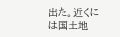出た。近くには国土地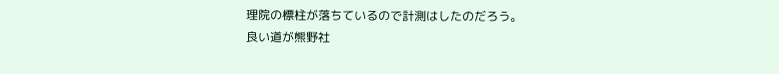理院の標柱が落ちているので計測はしたのだろう。
良い道が熊野社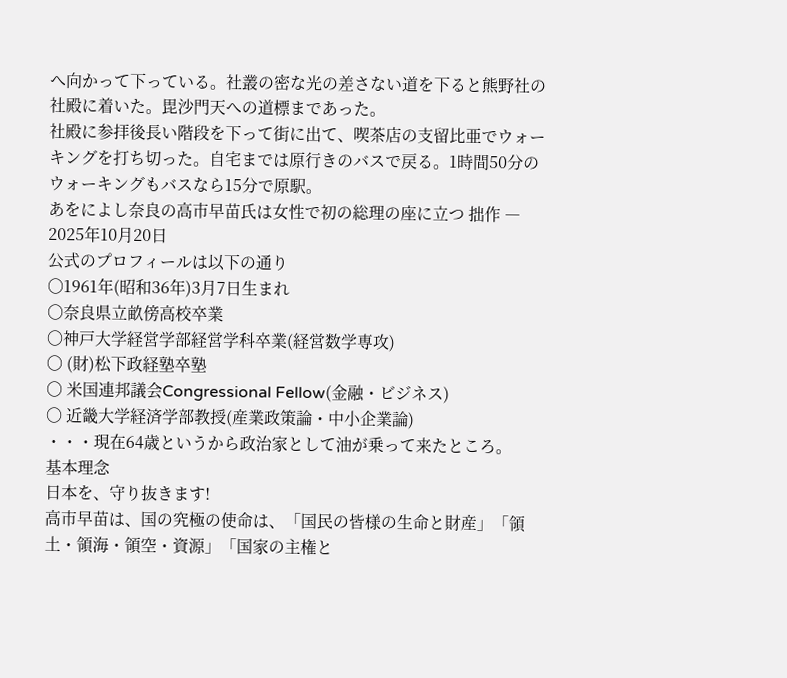へ向かって下っている。社叢の密な光の差さない道を下ると熊野社の社殿に着いた。毘沙門天への道標まであった。
社殿に参拝後長い階段を下って街に出て、喫茶店の支留比亜でウォーキングを打ち切った。自宅までは原行きのバスで戻る。1時間50分のウォーキングもバスなら15分で原駅。
あをによし奈良の高市早苗氏は女性で初の総理の座に立つ 拙作 ― 2025年10月20日
公式のプロフィールは以下の通り
〇1961年(昭和36年)3月7日生まれ
〇奈良県立畝傍高校卒業
〇神戸大学経営学部経営学科卒業(経営数学専攻)
〇 (財)松下政経塾卒塾
〇 米国連邦議会Congressional Fellow(金融・ビジネス)
〇 近畿大学経済学部教授(産業政策論・中小企業論)
・・・現在64歳というから政治家として油が乗って来たところ。
基本理念
日本を、守り抜きます!
高市早苗は、国の究極の使命は、「国民の皆様の生命と財産」「領土・領海・領空・資源」「国家の主権と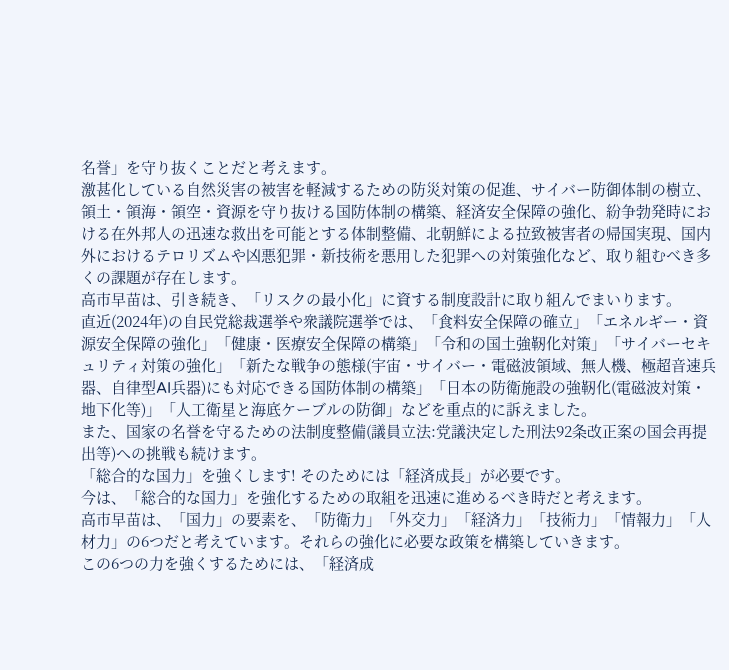名誉」を守り抜くことだと考えます。
激甚化している自然災害の被害を軽減するための防災対策の促進、サイバー防御体制の樹立、領土・領海・領空・資源を守り抜ける国防体制の構築、経済安全保障の強化、紛争勃発時における在外邦人の迅速な救出を可能とする体制整備、北朝鮮による拉致被害者の帰国実現、国内外におけるテロリズムや凶悪犯罪・新技術を悪用した犯罪への対策強化など、取り組むべき多くの課題が存在します。
高市早苗は、引き続き、「リスクの最小化」に資する制度設計に取り組んでまいります。
直近(2024年)の自民党総裁選挙や衆議院選挙では、「食料安全保障の確立」「エネルギー・資源安全保障の強化」「健康・医療安全保障の構築」「令和の国土強靭化対策」「サイバーセキュリティ対策の強化」「新たな戦争の態様(宇宙・サイバー・電磁波領域、無人機、極超音速兵器、自律型AI兵器)にも対応できる国防体制の構築」「日本の防衛施設の強靭化(電磁波対策・地下化等)」「人工衛星と海底ケーブルの防御」などを重点的に訴えました。
また、国家の名誉を守るための法制度整備(議員立法:党議決定した刑法92条改正案の国会再提出等)への挑戦も続けます。
「総合的な国力」を強くします! そのためには「経済成長」が必要です。
今は、「総合的な国力」を強化するための取組を迅速に進めるべき時だと考えます。
高市早苗は、「国力」の要素を、「防衛力」「外交力」「経済力」「技術力」「情報力」「人材力」の6つだと考えています。それらの強化に必要な政策を構築していきます。
この6つの力を強くするためには、「経済成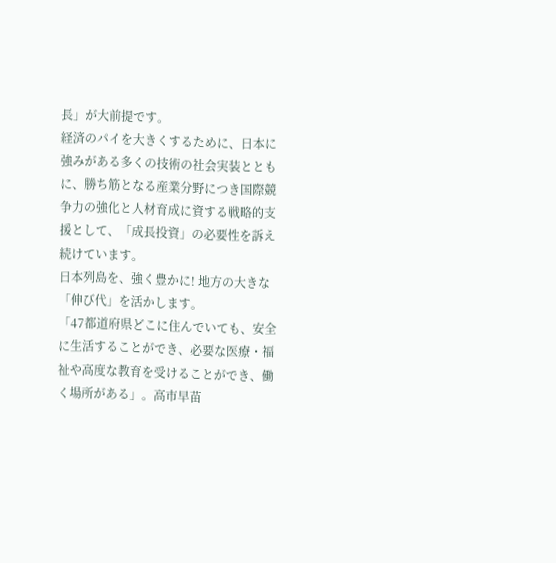長」が大前提です。
経済のパイを大きくするために、日本に強みがある多くの技術の社会実装とともに、勝ち筋となる産業分野につき国際競争力の強化と人材育成に資する戦略的支援として、「成長投資」の必要性を訴え続けています。
日本列島を、強く豊かに! 地方の大きな「伸び代」を活かします。
「47都道府県どこに住んでいても、安全に生活することができ、必要な医療・福祉や高度な教育を受けることができ、働く場所がある」。高市早苗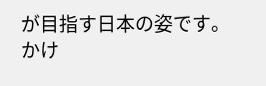が目指す日本の姿です。
かけ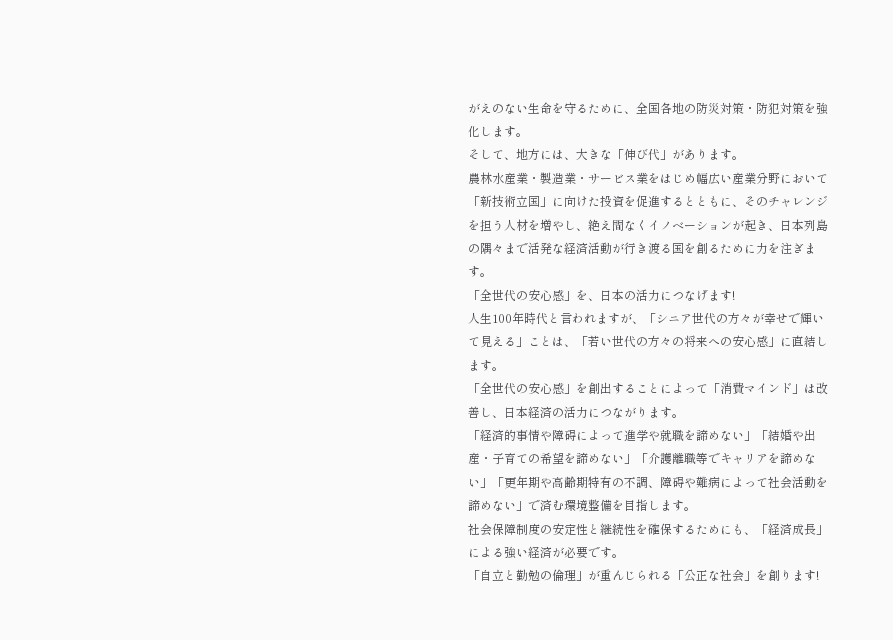がえのない生命を守るために、全国各地の防災対策・防犯対策を強化します。
そして、地方には、大きな「伸び代」があります。
農林水産業・製造業・サービス業をはじめ幅広い産業分野において「新技術立国」に向けた投資を促進するとともに、そのチャレンジを担う人材を増やし、絶え間なくイノベーションが起き、日本列島の隅々まで活発な経済活動が行き渡る国を創るために力を注ぎます。
「全世代の安心感」を、日本の活力につなげます!
人生100年時代と言われますが、「シニア世代の方々が幸せで輝いて見える」ことは、「若い世代の方々の将来への安心感」に直結します。
「全世代の安心感」を創出することによって「消費マインド」は改善し、日本経済の活力につながります。
「経済的事情や障碍によって進学や就職を諦めない」「結婚や出産・子育ての希望を諦めない」「介護離職等でキャリアを諦めない」「更年期や高齢期特有の不調、障碍や難病によって社会活動を諦めない」で済む環境整備を目指します。
社会保障制度の安定性と継続性を確保するためにも、「経済成長」による強い経済が必要です。
「自立と勤勉の倫理」が重んじられる「公正な社会」を創ります!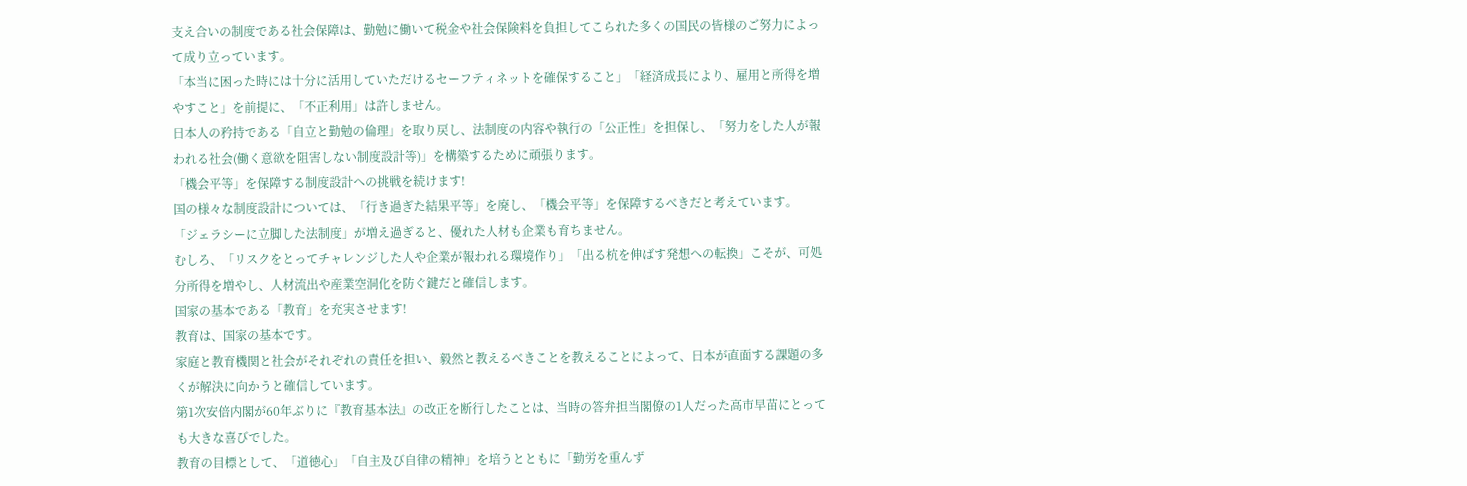支え合いの制度である社会保障は、勤勉に働いて税金や社会保険料を負担してこられた多くの国民の皆様のご努力によって成り立っています。
「本当に困った時には十分に活用していただけるセーフティネットを確保すること」「経済成長により、雇用と所得を増やすこと」を前提に、「不正利用」は許しません。
日本人の矜持である「自立と勤勉の倫理」を取り戻し、法制度の内容や執行の「公正性」を担保し、「努力をした人が報われる社会(働く意欲を阻害しない制度設計等)」を構築するために頑張ります。
「機会平等」を保障する制度設計への挑戦を続けます!
国の様々な制度設計については、「行き過ぎた結果平等」を廃し、「機会平等」を保障するべきだと考えています。
「ジェラシーに立脚した法制度」が増え過ぎると、優れた人材も企業も育ちません。
むしろ、「リスクをとってチャレンジした人や企業が報われる環境作り」「出る杭を伸ばす発想への転換」こそが、可処分所得を増やし、人材流出や産業空洞化を防ぐ鍵だと確信します。
国家の基本である「教育」を充実させます!
教育は、国家の基本です。
家庭と教育機関と社会がそれぞれの責任を担い、毅然と教えるべきことを教えることによって、日本が直面する課題の多くが解決に向かうと確信しています。
第1次安倍内閣が60年ぶりに『教育基本法』の改正を断行したことは、当時の答弁担当閣僚の1人だった高市早苗にとっても大きな喜びでした。
教育の目標として、「道徳心」「自主及び自律の精神」を培うとともに「勤労を重んず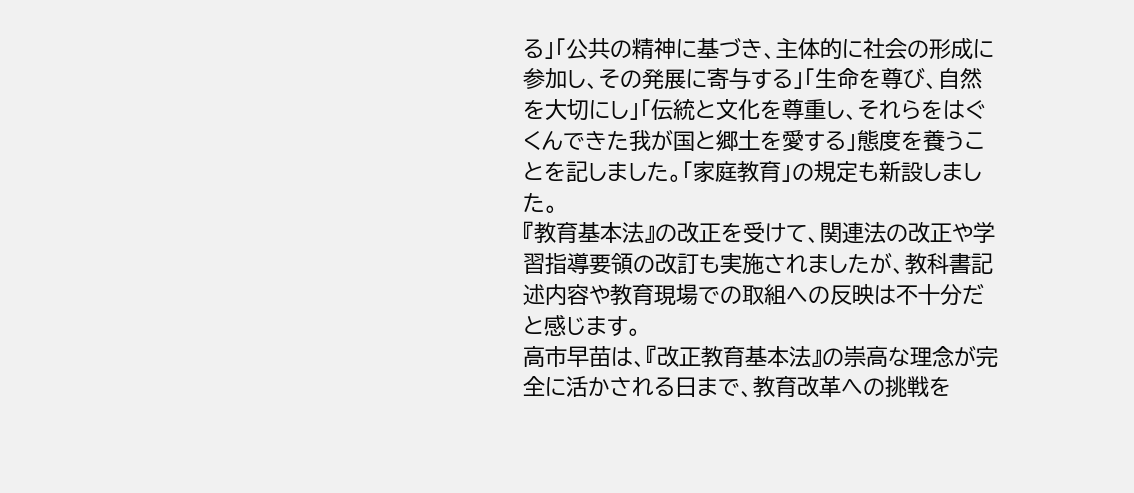る」「公共の精神に基づき、主体的に社会の形成に参加し、その発展に寄与する」「生命を尊び、自然を大切にし」「伝統と文化を尊重し、それらをはぐくんできた我が国と郷土を愛する」態度を養うことを記しました。「家庭教育」の規定も新設しました。
『教育基本法』の改正を受けて、関連法の改正や学習指導要領の改訂も実施されましたが、教科書記述内容や教育現場での取組への反映は不十分だと感じます。
高市早苗は、『改正教育基本法』の崇高な理念が完全に活かされる日まで、教育改革への挑戦を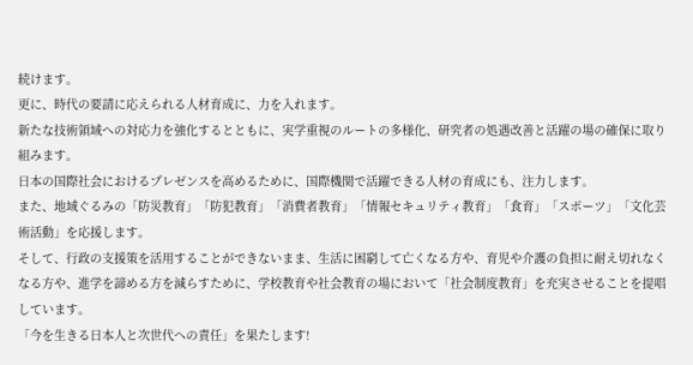続けます。
更に、時代の要請に応えられる人材育成に、力を入れます。
新たな技術領域への対応力を強化するとともに、実学重視のルートの多様化、研究者の処遇改善と活躍の場の確保に取り組みます。
日本の国際社会におけるプレゼンスを高めるために、国際機関で活躍できる人材の育成にも、注力します。
また、地域ぐるみの「防災教育」「防犯教育」「消費者教育」「情報セキュリティ教育」「食育」「スポーツ」「文化芸術活動」を応援します。
そして、行政の支援策を活用することができないまま、生活に困窮して亡くなる方や、育児や介護の負担に耐え切れなくなる方や、進学を諦める方を減らすために、学校教育や社会教育の場において「社会制度教育」を充実させることを提唱しています。
「今を生きる日本人と次世代への責任」を果たします!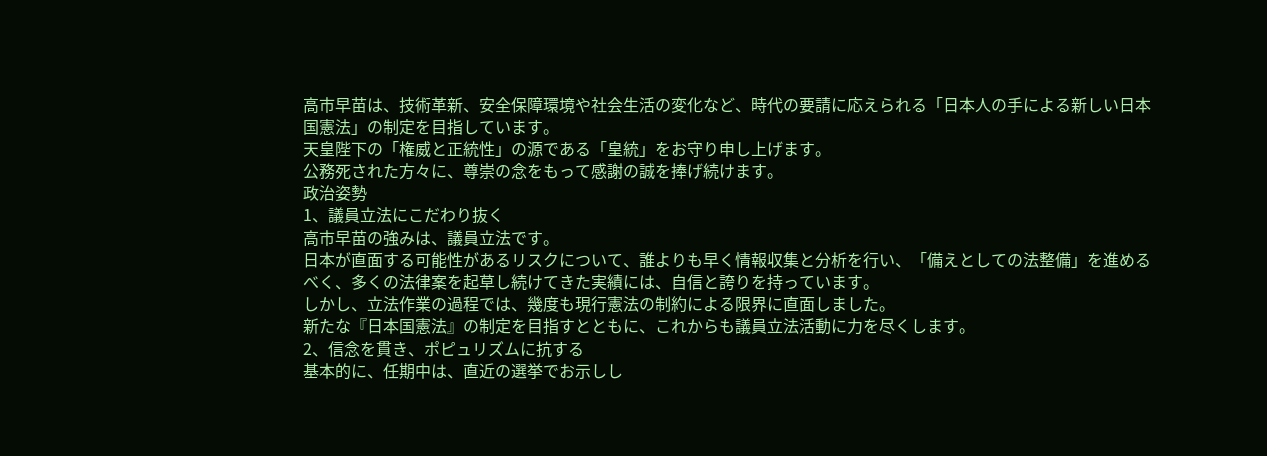高市早苗は、技術革新、安全保障環境や社会生活の変化など、時代の要請に応えられる「日本人の手による新しい日本国憲法」の制定を目指しています。
天皇陛下の「権威と正統性」の源である「皇統」をお守り申し上げます。
公務死された方々に、尊崇の念をもって感謝の誠を捧げ続けます。
政治姿勢
1、議員立法にこだわり抜く
高市早苗の強みは、議員立法です。
日本が直面する可能性があるリスクについて、誰よりも早く情報収集と分析を行い、「備えとしての法整備」を進めるべく、多くの法律案を起草し続けてきた実績には、自信と誇りを持っています。
しかし、立法作業の過程では、幾度も現行憲法の制約による限界に直面しました。
新たな『日本国憲法』の制定を目指すとともに、これからも議員立法活動に力を尽くします。
2、信念を貫き、ポピュリズムに抗する
基本的に、任期中は、直近の選挙でお示しし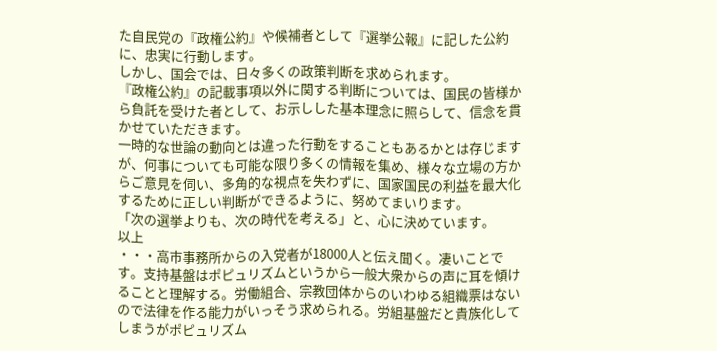た自民党の『政権公約』や候補者として『選挙公報』に記した公約に、忠実に行動します。
しかし、国会では、日々多くの政策判断を求められます。
『政権公約』の記載事項以外に関する判断については、国民の皆様から負託を受けた者として、お示しした基本理念に照らして、信念を貫かせていただきます。
一時的な世論の動向とは違った行動をすることもあるかとは存じますが、何事についても可能な限り多くの情報を集め、様々な立場の方からご意見を伺い、多角的な視点を失わずに、国家国民の利益を最大化するために正しい判断ができるように、努めてまいります。
「次の選挙よりも、次の時代を考える」と、心に決めています。
以上
・・・高市事務所からの入党者が18000人と伝え聞く。凄いことです。支持基盤はポピュリズムというから一般大衆からの声に耳を傾けることと理解する。労働組合、宗教団体からのいわゆる組織票はないので法律を作る能力がいっそう求められる。労組基盤だと貴族化してしまうがポピュリズム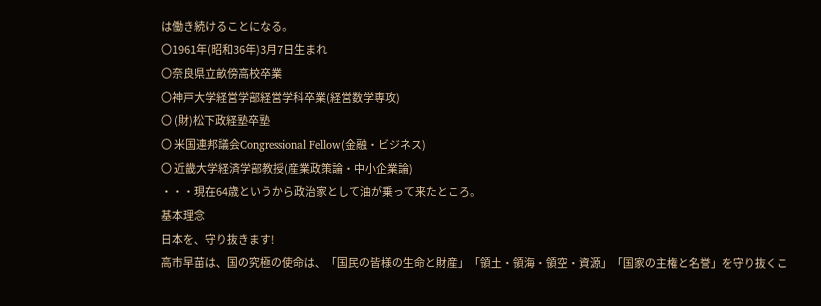は働き続けることになる。
〇1961年(昭和36年)3月7日生まれ
〇奈良県立畝傍高校卒業
〇神戸大学経営学部経営学科卒業(経営数学専攻)
〇 (財)松下政経塾卒塾
〇 米国連邦議会Congressional Fellow(金融・ビジネス)
〇 近畿大学経済学部教授(産業政策論・中小企業論)
・・・現在64歳というから政治家として油が乗って来たところ。
基本理念
日本を、守り抜きます!
高市早苗は、国の究極の使命は、「国民の皆様の生命と財産」「領土・領海・領空・資源」「国家の主権と名誉」を守り抜くこ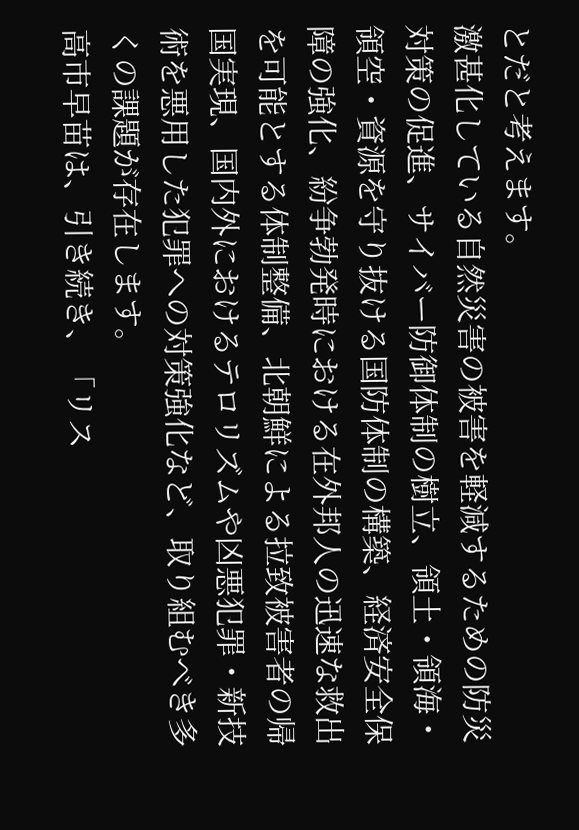とだと考えます。
激甚化している自然災害の被害を軽減するための防災対策の促進、サイバー防御体制の樹立、領土・領海・領空・資源を守り抜ける国防体制の構築、経済安全保障の強化、紛争勃発時における在外邦人の迅速な救出を可能とする体制整備、北朝鮮による拉致被害者の帰国実現、国内外におけるテロリズムや凶悪犯罪・新技術を悪用した犯罪への対策強化など、取り組むべき多くの課題が存在します。
高市早苗は、引き続き、「リス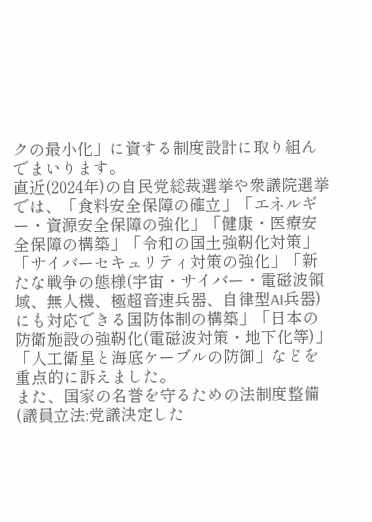クの最小化」に資する制度設計に取り組んでまいります。
直近(2024年)の自民党総裁選挙や衆議院選挙では、「食料安全保障の確立」「エネルギー・資源安全保障の強化」「健康・医療安全保障の構築」「令和の国土強靭化対策」「サイバーセキュリティ対策の強化」「新たな戦争の態様(宇宙・サイバー・電磁波領域、無人機、極超音速兵器、自律型AI兵器)にも対応できる国防体制の構築」「日本の防衛施設の強靭化(電磁波対策・地下化等)」「人工衛星と海底ケーブルの防御」などを重点的に訴えました。
また、国家の名誉を守るための法制度整備(議員立法:党議決定した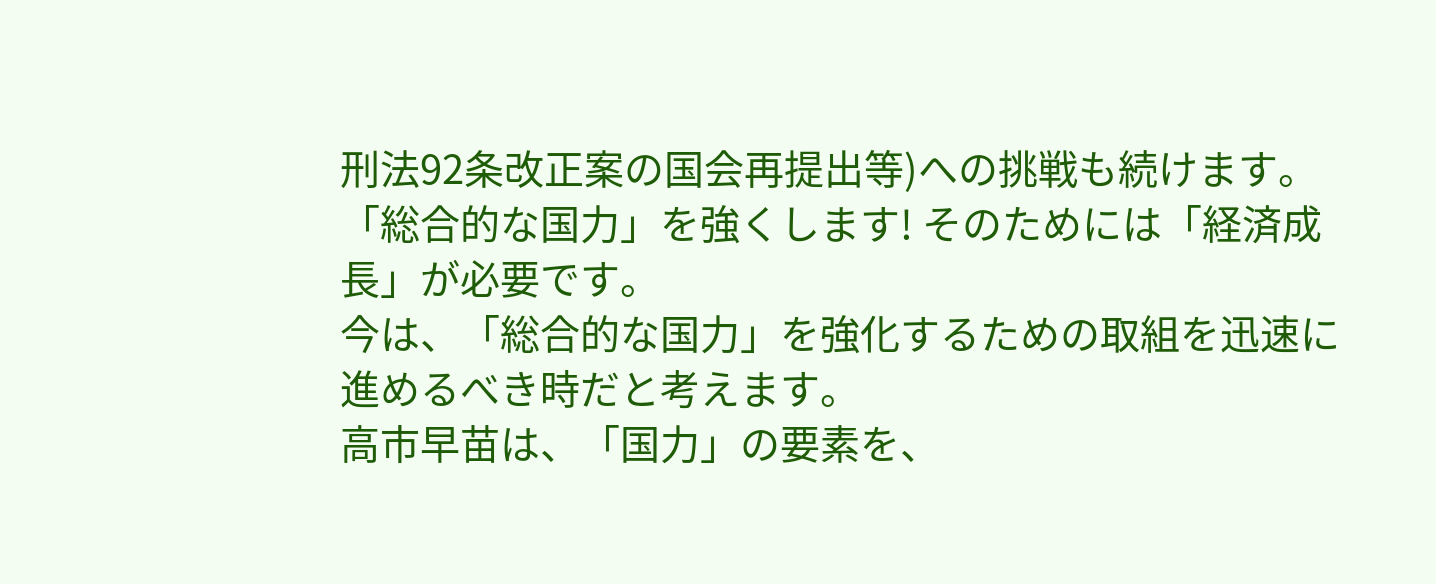刑法92条改正案の国会再提出等)への挑戦も続けます。
「総合的な国力」を強くします! そのためには「経済成長」が必要です。
今は、「総合的な国力」を強化するための取組を迅速に進めるべき時だと考えます。
高市早苗は、「国力」の要素を、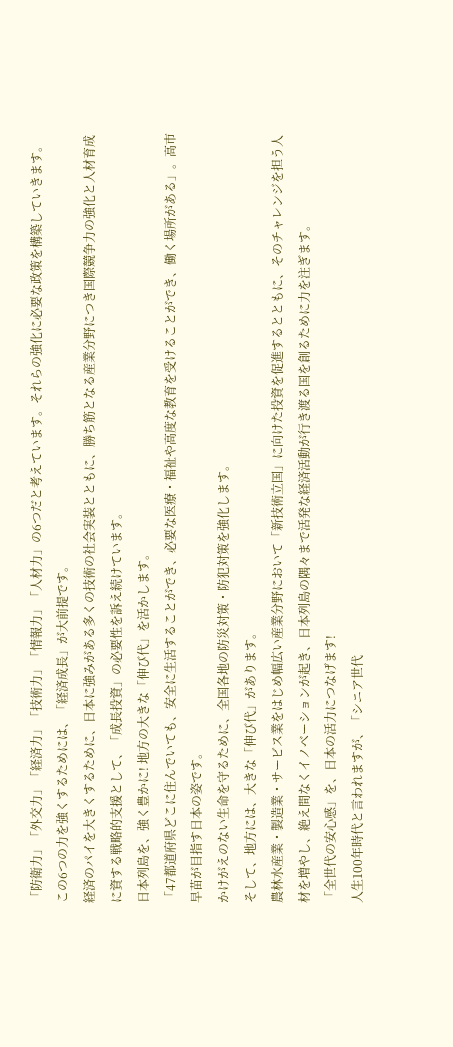「防衛力」「外交力」「経済力」「技術力」「情報力」「人材力」の6つだと考えています。それらの強化に必要な政策を構築していきます。
この6つの力を強くするためには、「経済成長」が大前提です。
経済のパイを大きくするために、日本に強みがある多くの技術の社会実装とともに、勝ち筋となる産業分野につき国際競争力の強化と人材育成に資する戦略的支援として、「成長投資」の必要性を訴え続けています。
日本列島を、強く豊かに! 地方の大きな「伸び代」を活かします。
「47都道府県どこに住んでいても、安全に生活することができ、必要な医療・福祉や高度な教育を受けることができ、働く場所がある」。高市早苗が目指す日本の姿です。
かけがえのない生命を守るために、全国各地の防災対策・防犯対策を強化します。
そして、地方には、大きな「伸び代」があります。
農林水産業・製造業・サービス業をはじめ幅広い産業分野において「新技術立国」に向けた投資を促進するとともに、そのチャレンジを担う人材を増やし、絶え間なくイノベーションが起き、日本列島の隅々まで活発な経済活動が行き渡る国を創るために力を注ぎます。
「全世代の安心感」を、日本の活力につなげます!
人生100年時代と言われますが、「シニア世代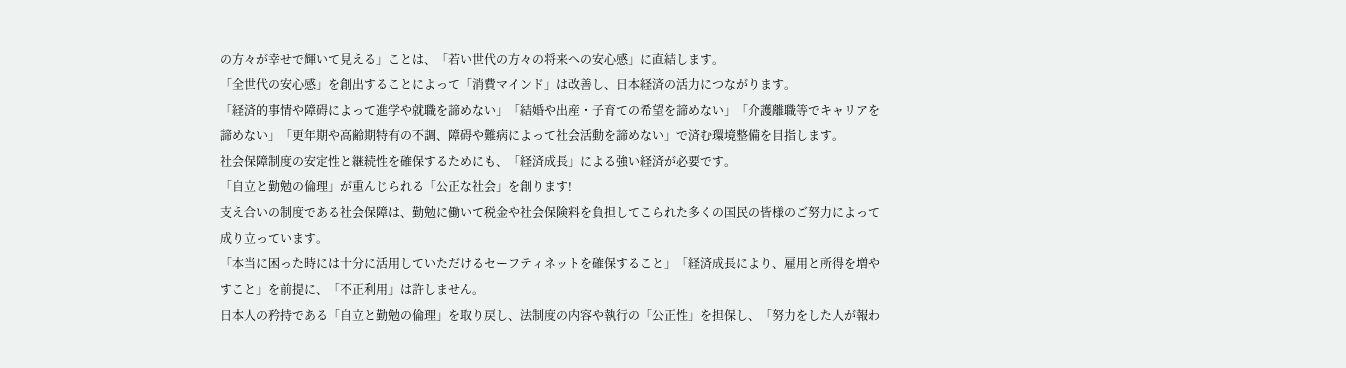の方々が幸せで輝いて見える」ことは、「若い世代の方々の将来への安心感」に直結します。
「全世代の安心感」を創出することによって「消費マインド」は改善し、日本経済の活力につながります。
「経済的事情や障碍によって進学や就職を諦めない」「結婚や出産・子育ての希望を諦めない」「介護離職等でキャリアを諦めない」「更年期や高齢期特有の不調、障碍や難病によって社会活動を諦めない」で済む環境整備を目指します。
社会保障制度の安定性と継続性を確保するためにも、「経済成長」による強い経済が必要です。
「自立と勤勉の倫理」が重んじられる「公正な社会」を創ります!
支え合いの制度である社会保障は、勤勉に働いて税金や社会保険料を負担してこられた多くの国民の皆様のご努力によって成り立っています。
「本当に困った時には十分に活用していただけるセーフティネットを確保すること」「経済成長により、雇用と所得を増やすこと」を前提に、「不正利用」は許しません。
日本人の矜持である「自立と勤勉の倫理」を取り戻し、法制度の内容や執行の「公正性」を担保し、「努力をした人が報わ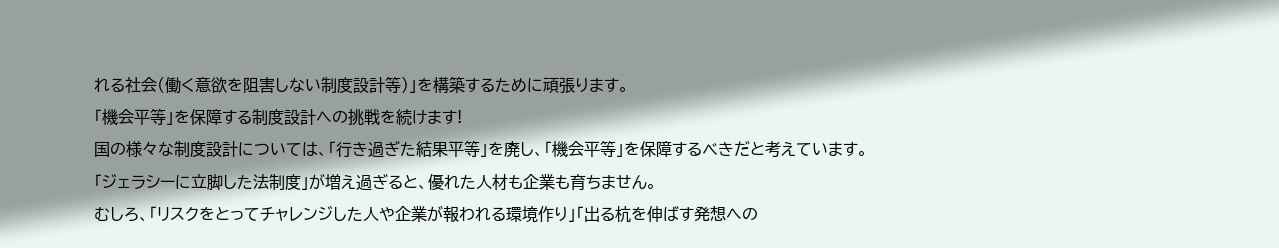れる社会(働く意欲を阻害しない制度設計等)」を構築するために頑張ります。
「機会平等」を保障する制度設計への挑戦を続けます!
国の様々な制度設計については、「行き過ぎた結果平等」を廃し、「機会平等」を保障するべきだと考えています。
「ジェラシーに立脚した法制度」が増え過ぎると、優れた人材も企業も育ちません。
むしろ、「リスクをとってチャレンジした人や企業が報われる環境作り」「出る杭を伸ばす発想への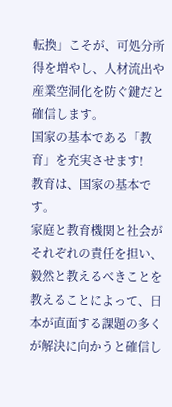転換」こそが、可処分所得を増やし、人材流出や産業空洞化を防ぐ鍵だと確信します。
国家の基本である「教育」を充実させます!
教育は、国家の基本です。
家庭と教育機関と社会がそれぞれの責任を担い、毅然と教えるべきことを教えることによって、日本が直面する課題の多くが解決に向かうと確信し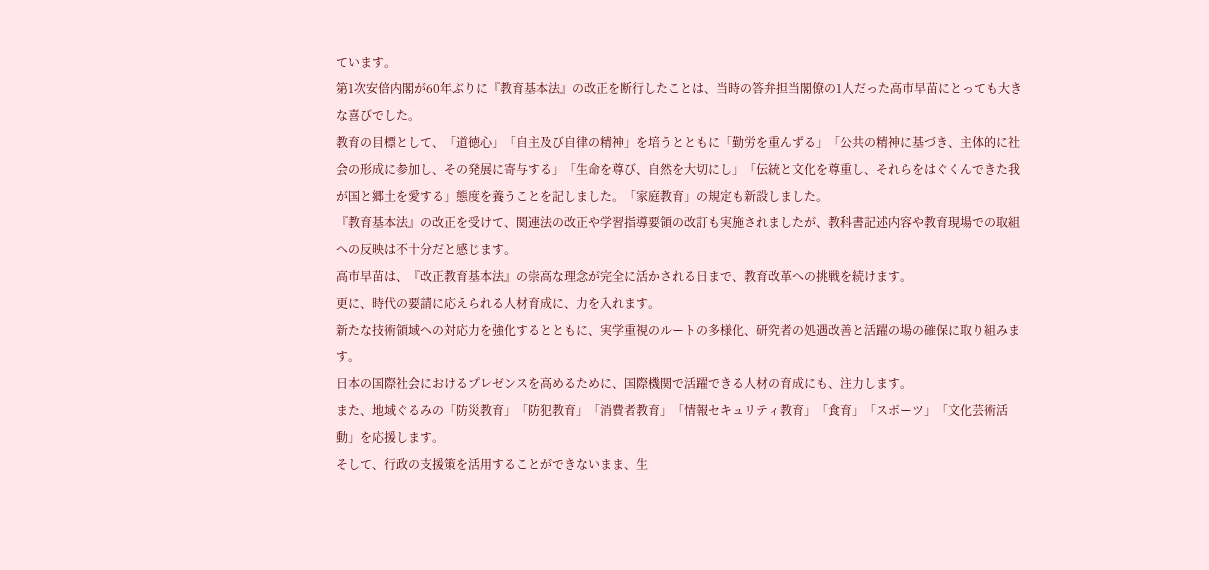ています。
第1次安倍内閣が60年ぶりに『教育基本法』の改正を断行したことは、当時の答弁担当閣僚の1人だった高市早苗にとっても大きな喜びでした。
教育の目標として、「道徳心」「自主及び自律の精神」を培うとともに「勤労を重んずる」「公共の精神に基づき、主体的に社会の形成に参加し、その発展に寄与する」「生命を尊び、自然を大切にし」「伝統と文化を尊重し、それらをはぐくんできた我が国と郷土を愛する」態度を養うことを記しました。「家庭教育」の規定も新設しました。
『教育基本法』の改正を受けて、関連法の改正や学習指導要領の改訂も実施されましたが、教科書記述内容や教育現場での取組への反映は不十分だと感じます。
高市早苗は、『改正教育基本法』の崇高な理念が完全に活かされる日まで、教育改革への挑戦を続けます。
更に、時代の要請に応えられる人材育成に、力を入れます。
新たな技術領域への対応力を強化するとともに、実学重視のルートの多様化、研究者の処遇改善と活躍の場の確保に取り組みます。
日本の国際社会におけるプレゼンスを高めるために、国際機関で活躍できる人材の育成にも、注力します。
また、地域ぐるみの「防災教育」「防犯教育」「消費者教育」「情報セキュリティ教育」「食育」「スポーツ」「文化芸術活動」を応援します。
そして、行政の支援策を活用することができないまま、生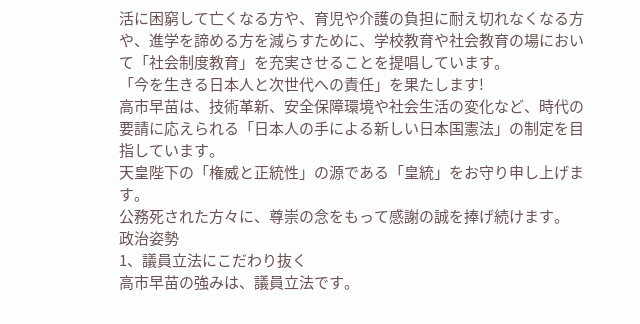活に困窮して亡くなる方や、育児や介護の負担に耐え切れなくなる方や、進学を諦める方を減らすために、学校教育や社会教育の場において「社会制度教育」を充実させることを提唱しています。
「今を生きる日本人と次世代への責任」を果たします!
高市早苗は、技術革新、安全保障環境や社会生活の変化など、時代の要請に応えられる「日本人の手による新しい日本国憲法」の制定を目指しています。
天皇陛下の「権威と正統性」の源である「皇統」をお守り申し上げます。
公務死された方々に、尊崇の念をもって感謝の誠を捧げ続けます。
政治姿勢
1、議員立法にこだわり抜く
高市早苗の強みは、議員立法です。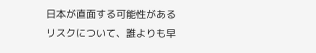日本が直面する可能性があるリスクについて、誰よりも早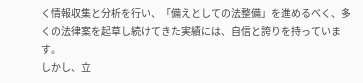く情報収集と分析を行い、「備えとしての法整備」を進めるべく、多くの法律案を起草し続けてきた実績には、自信と誇りを持っています。
しかし、立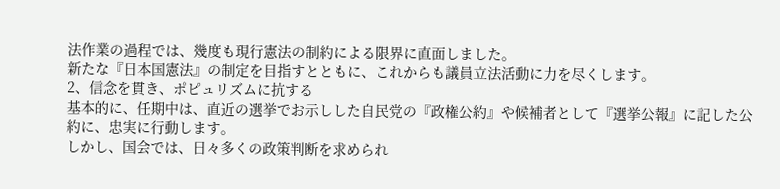法作業の過程では、幾度も現行憲法の制約による限界に直面しました。
新たな『日本国憲法』の制定を目指すとともに、これからも議員立法活動に力を尽くします。
2、信念を貫き、ポピュリズムに抗する
基本的に、任期中は、直近の選挙でお示しした自民党の『政権公約』や候補者として『選挙公報』に記した公約に、忠実に行動します。
しかし、国会では、日々多くの政策判断を求められ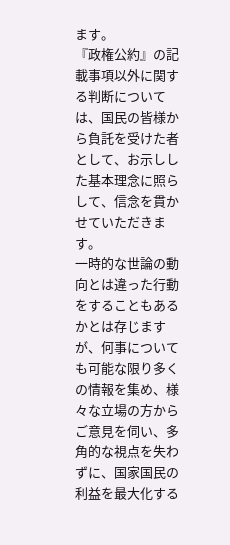ます。
『政権公約』の記載事項以外に関する判断については、国民の皆様から負託を受けた者として、お示しした基本理念に照らして、信念を貫かせていただきます。
一時的な世論の動向とは違った行動をすることもあるかとは存じますが、何事についても可能な限り多くの情報を集め、様々な立場の方からご意見を伺い、多角的な視点を失わずに、国家国民の利益を最大化する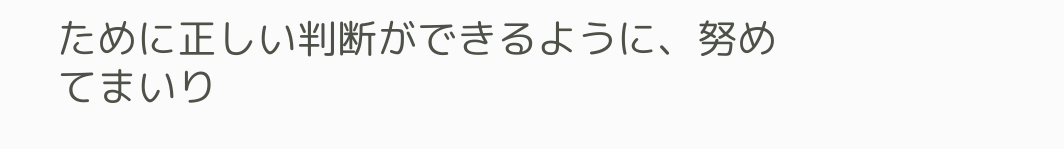ために正しい判断ができるように、努めてまいり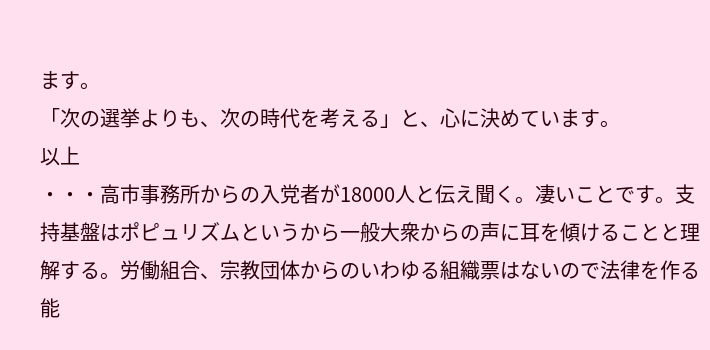ます。
「次の選挙よりも、次の時代を考える」と、心に決めています。
以上
・・・高市事務所からの入党者が18000人と伝え聞く。凄いことです。支持基盤はポピュリズムというから一般大衆からの声に耳を傾けることと理解する。労働組合、宗教団体からのいわゆる組織票はないので法律を作る能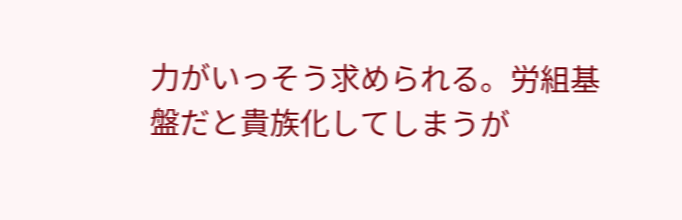力がいっそう求められる。労組基盤だと貴族化してしまうが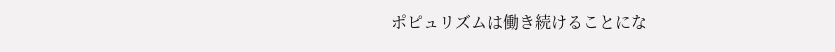ポピュリズムは働き続けることにな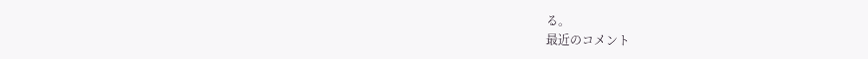る。
最近のコメント